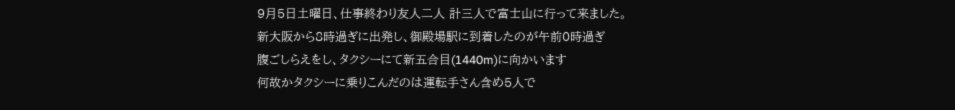9月5日土曜日、仕事終わり友人二人 計三人で富士山に行って来ました。
新大阪から8時過ぎに出発し、御殿場駅に到着したのが午前0時過ぎ
腹ごしらえをし、タクシーにて新五合目(1440m)に向かいます
何故かタクシーに乗りこんだのは運転手さん含め5人で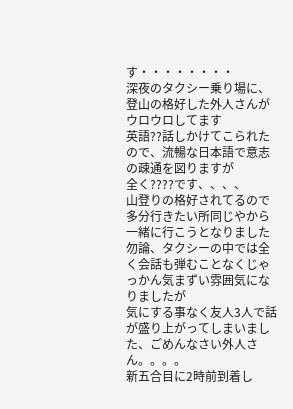す・・・・・・・・
深夜のタクシー乗り場に、登山の格好した外人さんがウロウロしてます
英語??話しかけてこられたので、流暢な日本語で意志の疎通を図りますが
全く????です、、、、
山登りの格好されてるので 多分行きたい所同じやから一緒に行こうとなりました
勿論、タクシーの中では全く会話も弾むことなくじゃっかん気まずい雰囲気になりましたが
気にする事なく友人3人で話が盛り上がってしまいました、ごめんなさい外人さん。。。。
新五合目に2時前到着し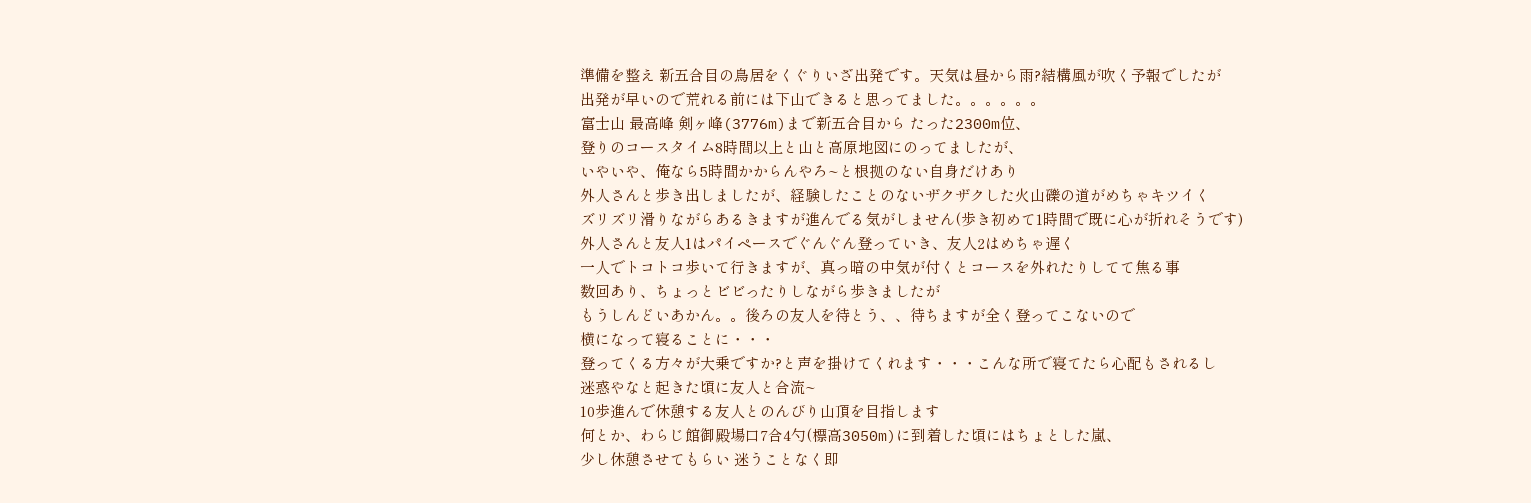準備を整え 新五合目の鳥居をくぐりいざ出発です。天気は昼から雨?結構風が吹く予報でしたが
出発が早いので荒れる前には下山できると思ってました。。。。。。
富士山 最高峰 剣ヶ峰(3776m)まで新五合目から たった2300m位、
登りのコースタイム8時間以上と山と高原地図にのってましたが、
いやいや、俺なら5時間かからんやろ~と根拠のない自身だけあり
外人さんと歩き出しましたが、経験したことのないザクザクした火山礫の道がめちゃキツイく
ズリズリ滑りながらあるきますが進んでる気がしません(歩き初めて1時間で既に心が折れそうです)
外人さんと友人1はパイペースでぐんぐん登っていき、友人2はめちゃ遅く
一人でトコトコ歩いて行きますが、真っ暗の中気が付くとコースを外れたりしてて焦る事
数回あり、ちょっとビビったりしながら歩きましたが
もうしんどいあかん。。後ろの友人を待とう、、待ちますが全く登ってこないので
横になって寝ることに・・・
登ってくる方々が大乗ですか?と声を掛けてくれます・・・こんな所で寝てたら心配もされるし
迷惑やなと起きた頃に友人と合流~
10歩進んで休憩する友人とのんびり山頂を目指します
何とか、わらじ館御殿場口7合4勺(標高3050m)に到着した頃にはちょとした嵐、
少し休憩させてもらい 迷うことなく即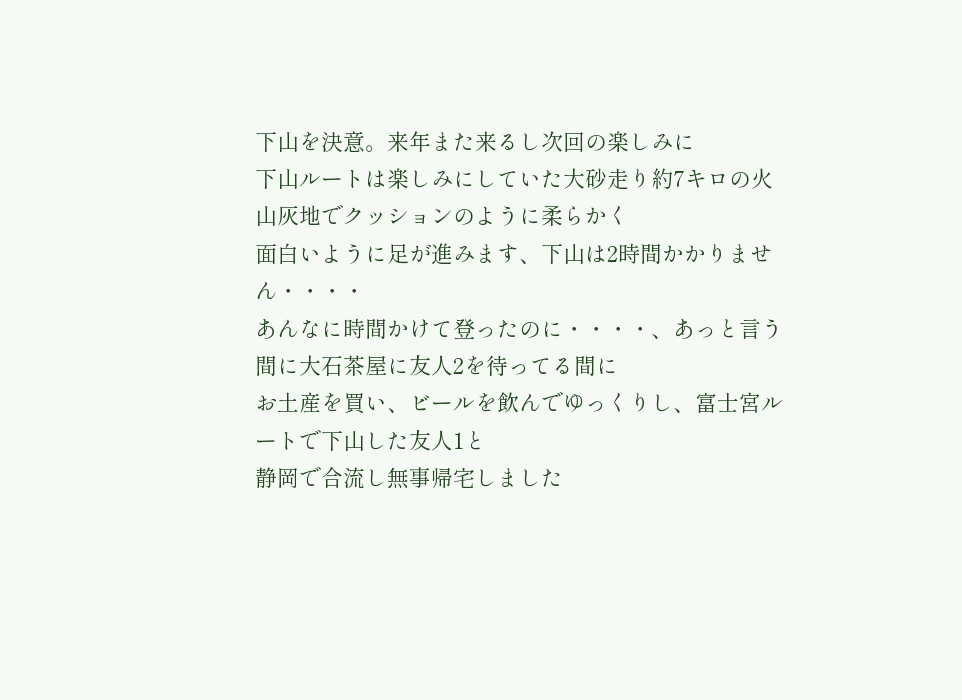下山を決意。来年また来るし次回の楽しみに
下山ルートは楽しみにしていた大砂走り約7キロの火山灰地でクッションのように柔らかく
面白いように足が進みます、下山は2時間かかりません・・・・
あんなに時間かけて登ったのに・・・・、あっと言う間に大石茶屋に友人2を待ってる間に
お土産を買い、ビールを飲んでゆっくりし、富士宮ルートで下山した友人1と
静岡で合流し無事帰宅しました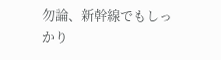勿論、新幹線でもしっかり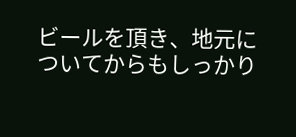ビールを頂き、地元についてからもしっかり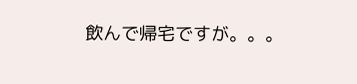飲んで帰宅ですが。。。